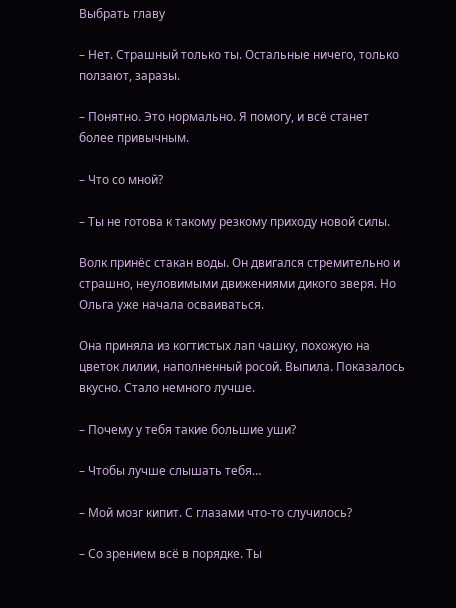Выбрать главу

– Нет. Страшный только ты. Остальные ничего, только ползают, заразы.

– Понятно. Это нормально. Я помогу, и всё станет более привычным.

– Что со мной?

– Ты не готова к такому резкому приходу новой силы.

Волк принёс стакан воды. Он двигался стремительно и страшно, неуловимыми движениями дикого зверя. Но Ольга уже начала осваиваться.

Она приняла из когтистых лап чашку, похожую на цветок лилии, наполненный росой. Выпила. Показалось вкусно. Стало немного лучше.

– Почему у тебя такие большие уши?

– Чтобы лучше слышать тебя…

– Мой мозг кипит. С глазами что-то случилось?

– Со зрением всё в порядке. Ты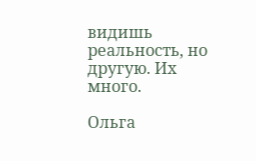видишь реальность, но другую. Их много.

Ольга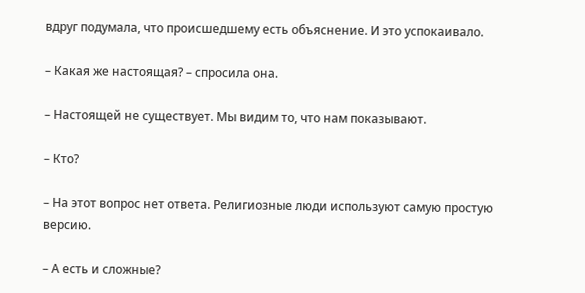вдруг подумала, что происшедшему есть объяснение. И это успокаивало.

– Какая же настоящая? – спросила она.

– Настоящей не существует. Мы видим то, что нам показывают.

– Кто?

– На этот вопрос нет ответа. Религиозные люди используют самую простую версию.

– А есть и сложные?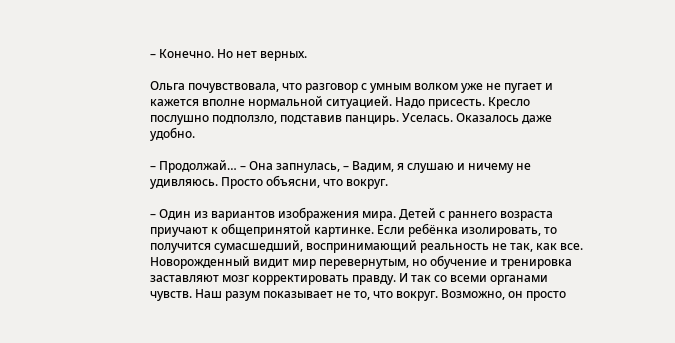– Конечно. Но нет верных.

Ольга почувствовала, что разговор с умным волком уже не пугает и кажется вполне нормальной ситуацией. Надо присесть. Кресло послушно подползло, подставив панцирь. Уселась. Оказалось даже удобно.

– Продолжай… – Она запнулась, – Вадим, я слушаю и ничему не удивляюсь. Просто объясни, что вокруг.

– Один из вариантов изображения мира. Детей с раннего возраста приучают к общепринятой картинке. Если ребёнка изолировать, то получится сумасшедший, воспринимающий реальность не так, как все. Новорожденный видит мир перевернутым, но обучение и тренировка заставляют мозг корректировать правду. И так со всеми органами чувств. Наш разум показывает не то, что вокруг. Возможно, он просто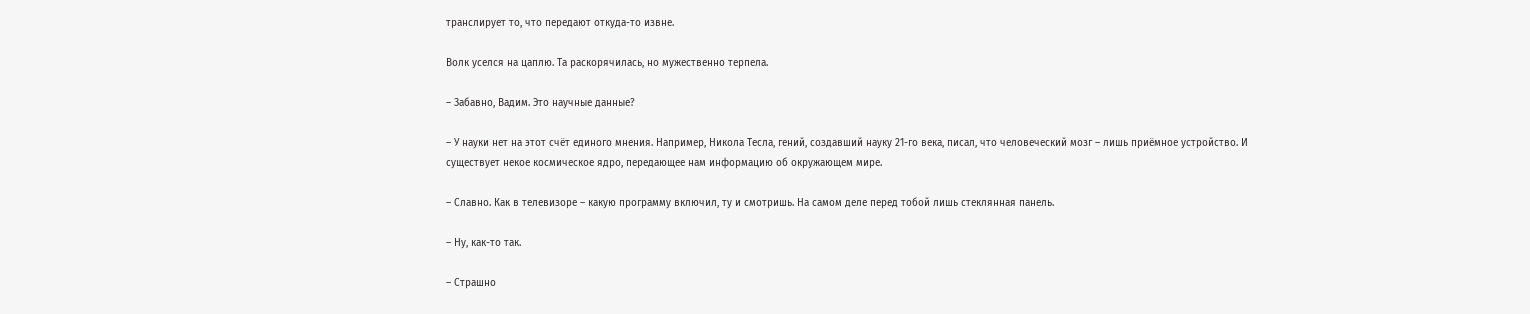транслирует то, что передают откуда-то извне.

Волк уселся на цаплю. Та раскорячилась, но мужественно терпела.

– Забавно, Вадим. Это научные данные?

– У науки нет на этот счёт единого мнения. Например, Никола Тесла, гений, создавший науку 21-го века, писал, что человеческий мозг – лишь приёмное устройство. И существует некое космическое ядро, передающее нам информацию об окружающем мире.

– Славно. Как в телевизоре – какую программу включил, ту и смотришь. На самом деле перед тобой лишь стеклянная панель.

– Ну, как-то так.

– Страшно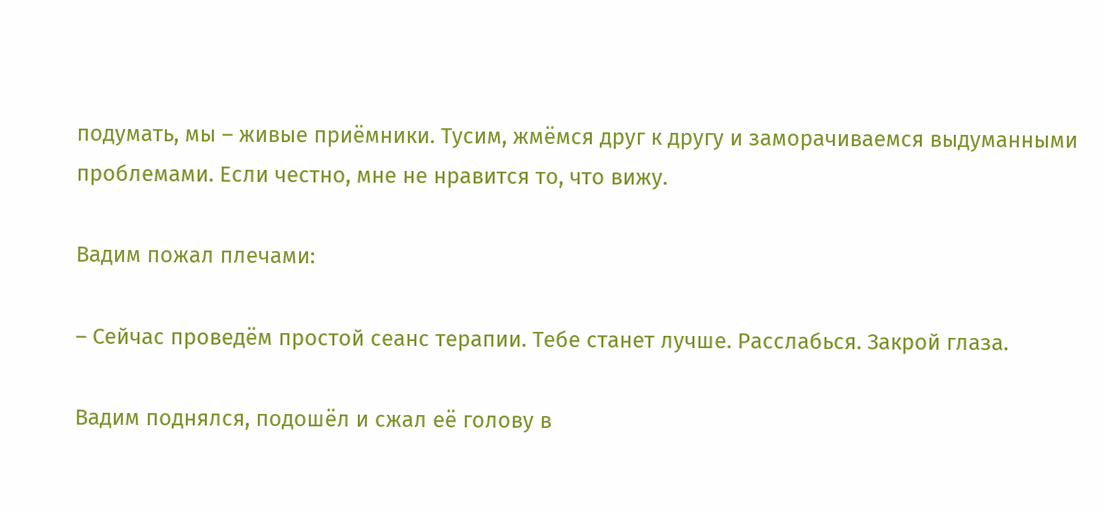подумать, мы – живые приёмники. Тусим, жмёмся друг к другу и заморачиваемся выдуманными проблемами. Если честно, мне не нравится то, что вижу.

Вадим пожал плечами:

– Сейчас проведём простой сеанс терапии. Тебе станет лучше. Расслабься. Закрой глаза.

Вадим поднялся, подошёл и сжал её голову в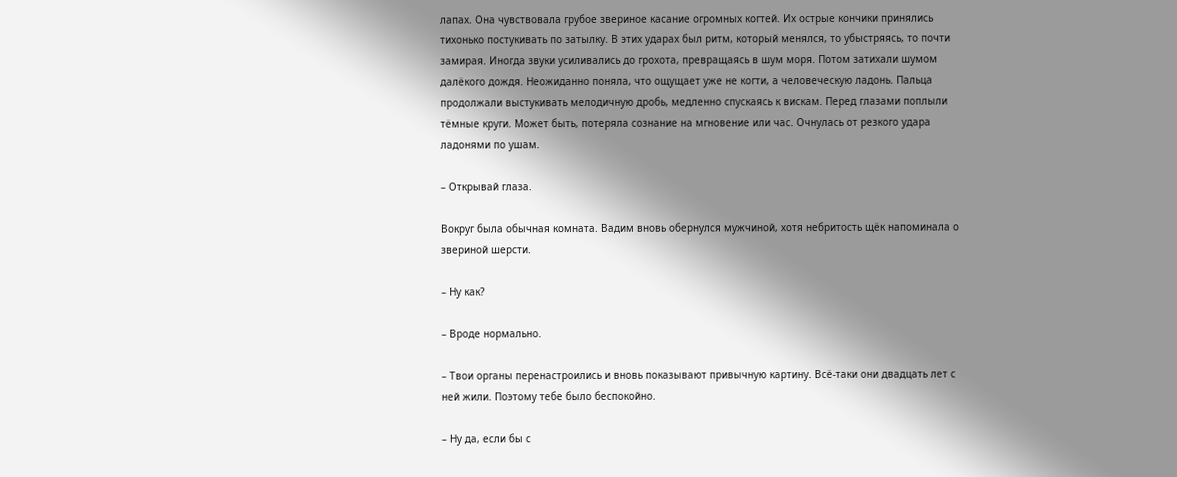лапах. Она чувствовала грубое звериное касание огромных когтей. Их острые кончики принялись тихонько постукивать по затылку. В этих ударах был ритм, который менялся, то убыстряясь, то почти замирая. Иногда звуки усиливались до грохота, превращаясь в шум моря. Потом затихали шумом далёкого дождя. Неожиданно поняла, что ощущает уже не когти, а человеческую ладонь. Пальца продолжали выстукивать мелодичную дробь, медленно спускаясь к вискам. Перед глазами поплыли тёмные круги. Может быть, потеряла сознание на мгновение или час. Очнулась от резкого удара ладонями по ушам.

– Открывай глаза.

Вокруг была обычная комната. Вадим вновь обернулся мужчиной, хотя небритость щёк напоминала о звериной шерсти.

– Ну как?

– Вроде нормально.

– Твои органы перенастроились и вновь показывают привычную картину. Всё-таки они двадцать лет с ней жили. Поэтому тебе было беспокойно.

– Ну да, если бы с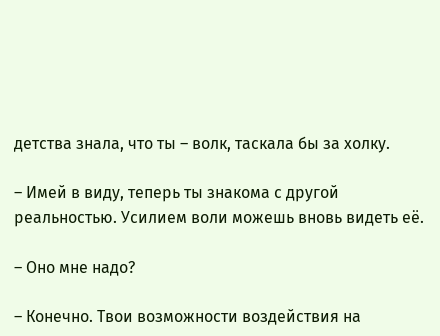детства знала, что ты – волк, таскала бы за холку.

– Имей в виду, теперь ты знакома с другой реальностью. Усилием воли можешь вновь видеть её.

– Оно мне надо?

– Конечно. Твои возможности воздействия на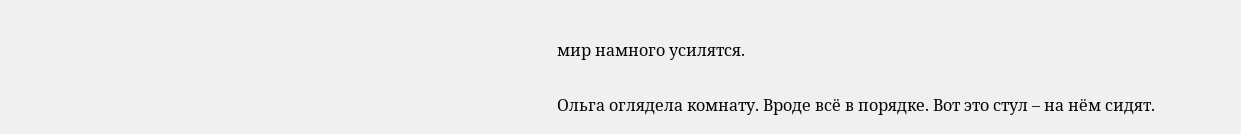мир намного усилятся.

Ольга оглядела комнату. Вроде всё в порядке. Вот это стул – на нём сидят.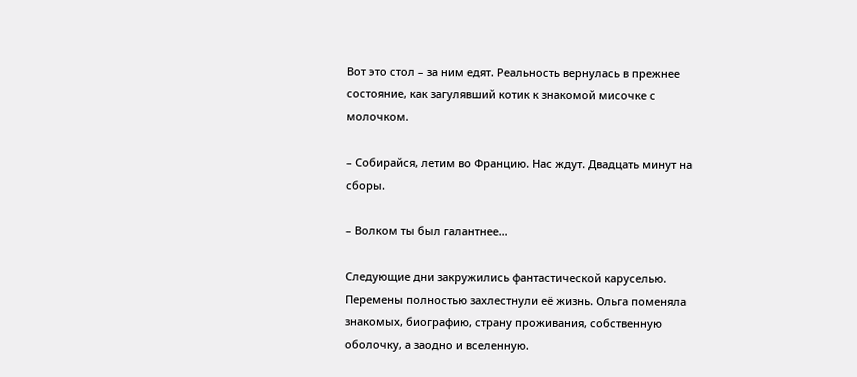Вот это стол – за ним едят. Реальность вернулась в прежнее состояние, как загулявший котик к знакомой мисочке с молочком.

– Собирайся, летим во Францию. Нас ждут. Двадцать минут на сборы.

– Волком ты был галантнее…

Следующие дни закружились фантастической каруселью. Перемены полностью захлестнули её жизнь. Ольга поменяла знакомых, биографию, страну проживания, собственную оболочку, а заодно и вселенную.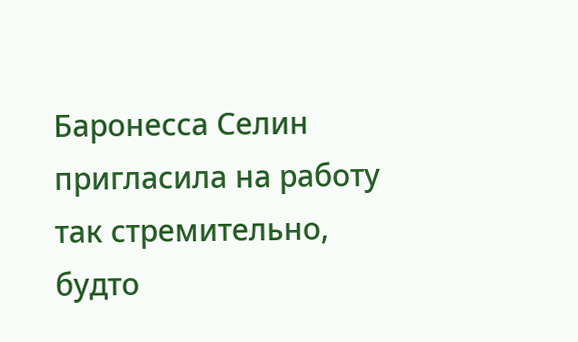Баронесса Селин пригласила на работу так стремительно, будто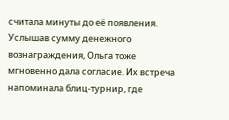считала минуты до её появления. Услышав сумму денежного вознаграждения, Ольга тоже мгновенно дала согласие. Их встреча напоминала блиц-турнир, где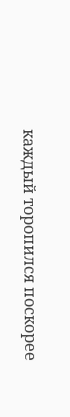каждый торопился поскорее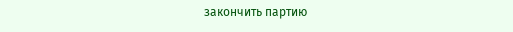закончить партию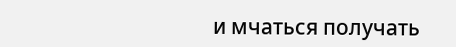и мчаться получать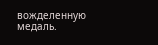вожделенную медаль.